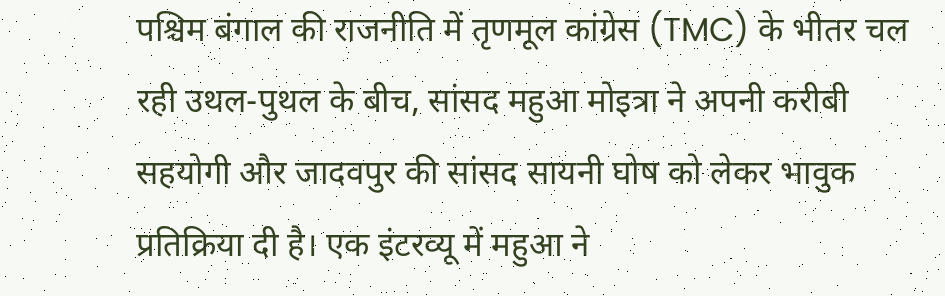पश्चिम बंगाल की राजनीति में तृणमूल कांग्रेस (TMC) के भीतर चल रही उथल-पुथल के बीच, सांसद महुआ मोइत्रा ने अपनी करीबी सहयोगी और जादवपुर की सांसद सायनी घोष को लेकर भावुक प्रतिक्रिया दी है। एक इंटरव्यू में महुआ ने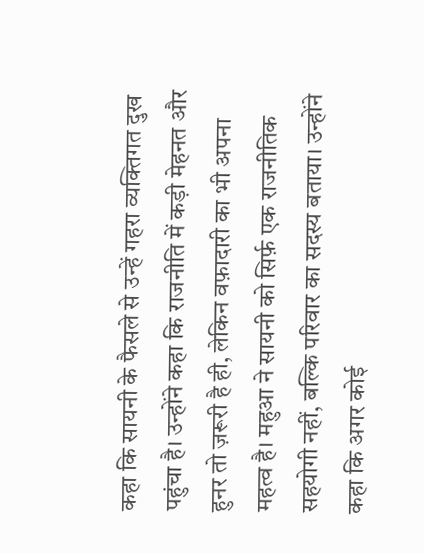कहा कि सायनी के फैसले से उन्हें गहरा व्यक्तिगत दुख पहुंचा है। उन्होंने कहा कि राजनीति में कड़ी मेहनत और हुनर तो ज़रूरी है ही, लेकिन वफ़ादारी का भी अपना महत्व है। महुआ ने सायनी को सिर्फ़ एक राजनीतिक सहयोगी नहीं, बल्कि परिवार का सदस्य बताया। उन्होंने कहा कि अगर कोई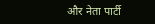और नेता पार्टी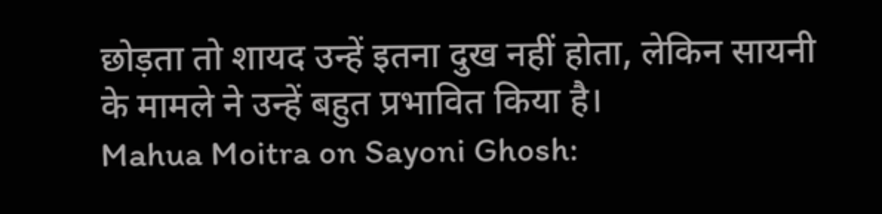छोड़ता तो शायद उन्हें इतना दुख नहीं होता, लेकिन सायनी के मामले ने उन्हें बहुत प्रभावित किया है।
Mahua Moitra on Sayoni Ghosh: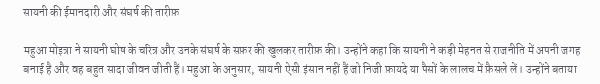सायनी की ईमानदारी और संघर्ष की तारीफ़

महुआ मोइत्रा ने सायनी घोष के चरित्र और उनके संघर्ष के सफ़र की खुलकर तारीफ़ की। उन्होंने कहा कि सायनी ने कड़ी मेहनत से राजनीति में अपनी जगह बनाई है और वह बहुत सादा जीवन जीती हैं। महुआ के अनुसार, सायनी ऐसी इंसान नहीं हैं जो निजी फ़ायदे या पैसों के लालच में फ़ैसले लें। उन्होंने बताया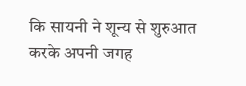कि सायनी ने शून्य से शुरुआत करके अपनी जगह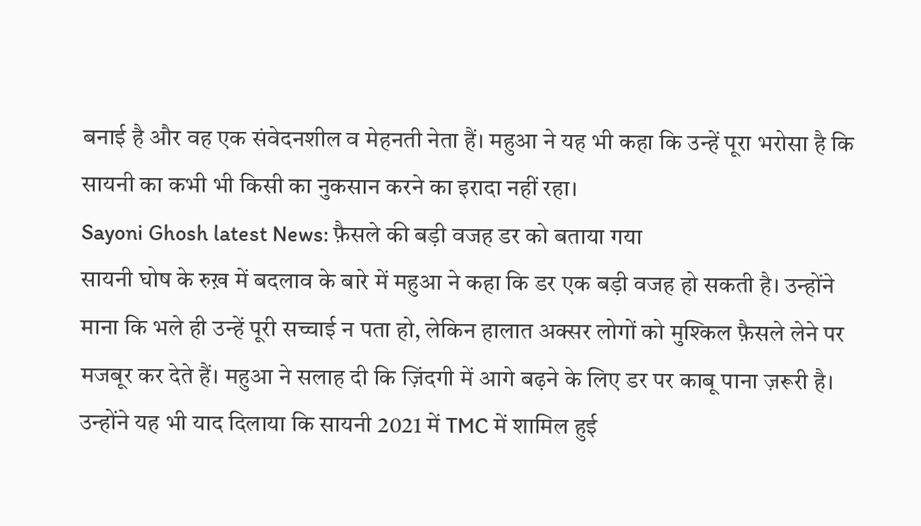बनाई है और वह एक संवेदनशील व मेहनती नेता हैं। महुआ ने यह भी कहा कि उन्हें पूरा भरोसा है कि सायनी का कभी भी किसी का नुकसान करने का इरादा नहीं रहा।
Sayoni Ghosh latest News: फ़ैसले की बड़ी वजह डर को बताया गया
सायनी घोष के रुख़ में बदलाव के बारे में महुआ ने कहा कि डर एक बड़ी वजह हो सकती है। उन्होंने माना कि भले ही उन्हें पूरी सच्चाई न पता हो, लेकिन हालात अक्सर लोगों को मुश्किल फ़ैसले लेने पर मजबूर कर देते हैं। महुआ ने सलाह दी कि ज़िंदगी में आगे बढ़ने के लिए डर पर काबू पाना ज़रूरी है। उन्होंने यह भी याद दिलाया कि सायनी 2021 में TMC में शामिल हुई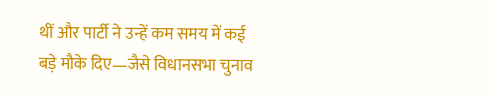थीं और पार्टी ने उन्हें कम समय में कई बड़े मौके दिए—जैसे विधानसभा चुनाव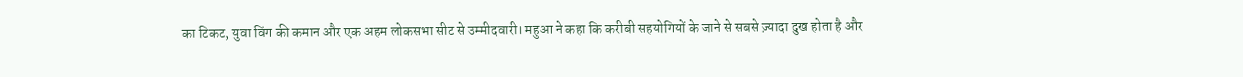का टिकट, युवा विंग की कमान और एक अहम लोकसभा सीट से उम्मीदवारी। महुआ ने कहा कि करीबी सहयोगियों के जाने से सबसे ज़्यादा दुख होता है और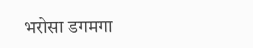भरोसा डगमगा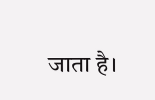जाता है।